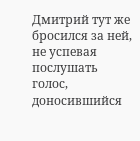Дмитрий тут же бросился за ней, не успевая послушать голос, доносившийся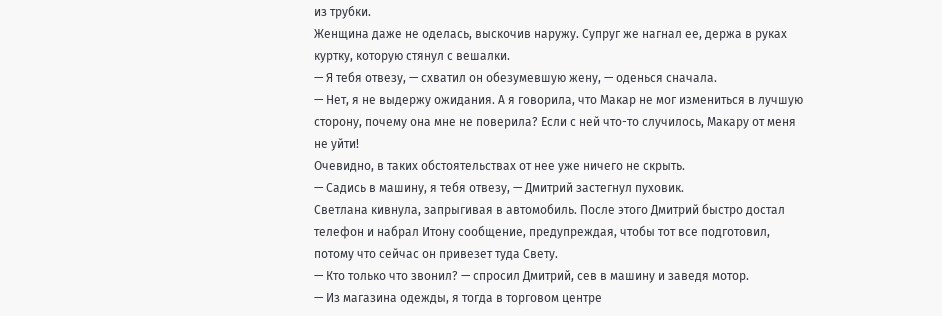из трубки.
Женщина даже не оделась, выскочив наружу. Супруг же нагнал ее, держа в руках куртку, которую стянул с вешалки.
— Я тебя отвезу, — схватил он обезумевшую жену, — оденься сначала.
— Нет, я не выдержу ожидания. А я говорила, что Макар не мог измениться в лучшую сторону, почему она мне не поверила? Если с ней что-то случилось, Макару от меня не уйти!
Очевидно, в таких обстоятельствах от нее уже ничего не скрыть.
— Садись в машину, я тебя отвезу, — Дмитрий застегнул пуховик.
Светлана кивнула, запрыгивая в автомобиль. После этого Дмитрий быстро достал телефон и набрал Итону сообщение, предупреждая, чтобы тот все подготовил, потому что сейчас он привезет туда Свету.
— Кто только что звонил? — спросил Дмитрий, сев в машину и заведя мотор.
— Из магазина одежды, я тогда в торговом центре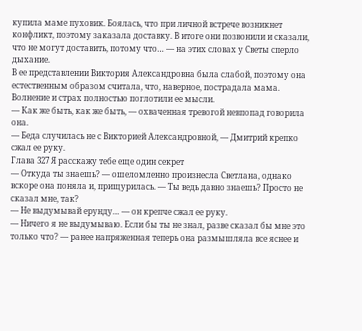купила маме пуховик. Боялась, что при личной встрече возникнет конфликт, поэтому заказала доставку. В итоге они позвонили и сказали, что не могут доставить, потому что… — на этих словах у Светы сперло дыхание.
В ее представлении Виктория Александровна была слабой, поэтому она естественным образом считала, что, наверное, пострадала мама. Волнение и страх полностью поглотили ее мысли.
— Как же быть, как же быть, — охваченная тревогой невпопад говорила она.
— Беда случилась не с Викторией Александровной, — Дмитрий крепко сжал ее руку.
Глава 327 Я расскажу тебе еще один секрет
— Откуда ты знаешь? — ошеломленно произнесла Светлана, однако вскоре она поняла и, прищурилась. — Ты ведь давно знаешь? Просто не сказал мне, так?
— Не выдумывай ерунду… — он крепче сжал ее руку.
— Ничего я не выдумываю. Если бы ты не знал, разве сказал бы мне это только что? — ранее напряженная теперь она размышляла все яснее и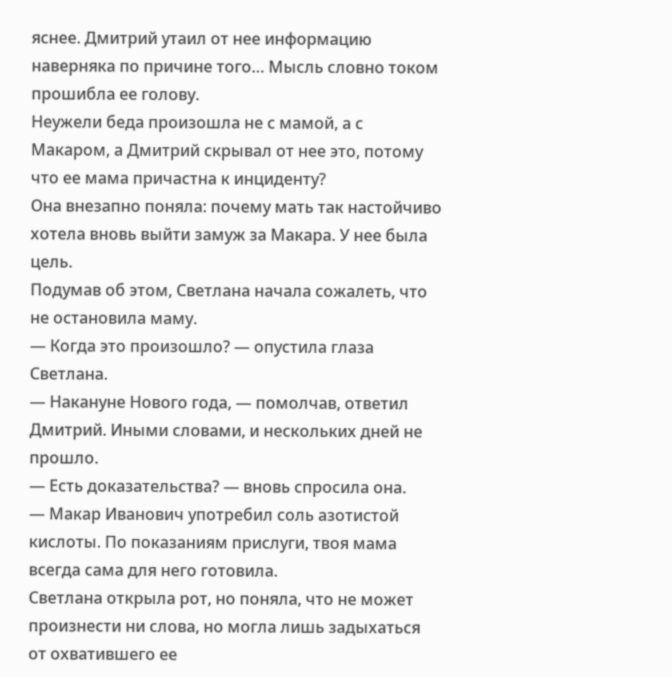яснее. Дмитрий утаил от нее информацию наверняка по причине того… Мысль словно током прошибла ее голову.
Неужели беда произошла не с мамой, а с Макаром, а Дмитрий скрывал от нее это, потому что ее мама причастна к инциденту?
Она внезапно поняла: почему мать так настойчиво хотела вновь выйти замуж за Макара. У нее была цель.
Подумав об этом, Светлана начала сожалеть, что не остановила маму.
— Когда это произошло? — опустила глаза Светлана.
— Накануне Нового года, — помолчав, ответил Дмитрий. Иными словами, и нескольких дней не прошло.
— Есть доказательства? — вновь спросила она.
— Макар Иванович употребил соль азотистой кислоты. По показаниям прислуги, твоя мама всегда сама для него готовила.
Светлана открыла рот, но поняла, что не может произнести ни слова, но могла лишь задыхаться от охватившего ее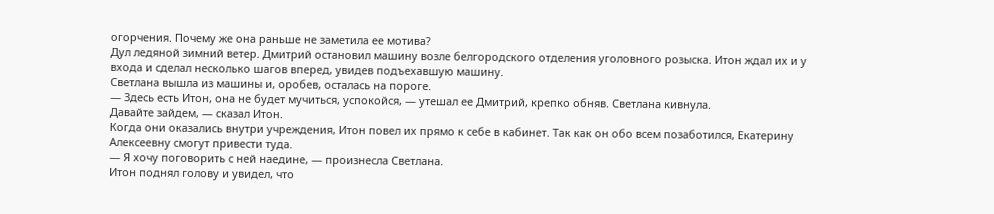огорчения. Почему же она раньше не заметила ее мотива?
Дул ледяной зимний ветер. Дмитрий остановил машину возле белгородского отделения уголовного розыска. Итон ждал их и у входа и сделал несколько шагов вперед, увидев подъехавшую машину.
Светлана вышла из машины и, оробев, осталась на пороге.
— Здесь есть Итон, она не будет мучиться, успокойся, — утешал ее Дмитрий, крепко обняв. Светлана кивнула.
Давайте зайдем, — сказал Итон.
Когда они оказались внутри учреждения, Итон повел их прямо к себе в кабинет. Так как он обо всем позаботился, Екатерину Алексеевну смогут привести туда.
— Я хочу поговорить с ней наедине, — произнесла Светлана.
Итон поднял голову и увидел, что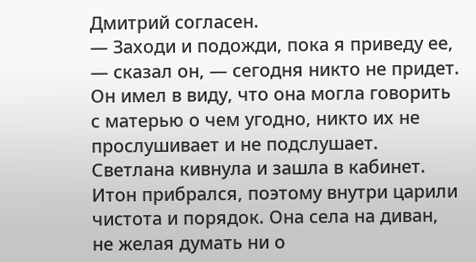Дмитрий согласен.
— Заходи и подожди, пока я приведу ее, — сказал он, — сегодня никто не придет.
Он имел в виду, что она могла говорить с матерью о чем угодно, никто их не прослушивает и не подслушает.
Светлана кивнула и зашла в кабинет. Итон прибрался, поэтому внутри царили чистота и порядок. Она села на диван, не желая думать ни о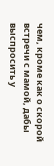чем, кроме как о скорой встречи с мамой, дабы выспросить у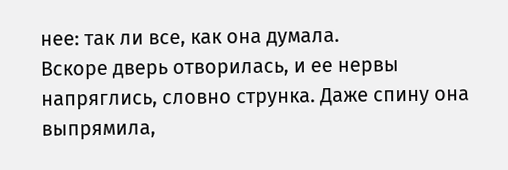нее: так ли все, как она думала.
Вскоре дверь отворилась, и ее нервы напряглись, словно струнка. Даже спину она выпрямила,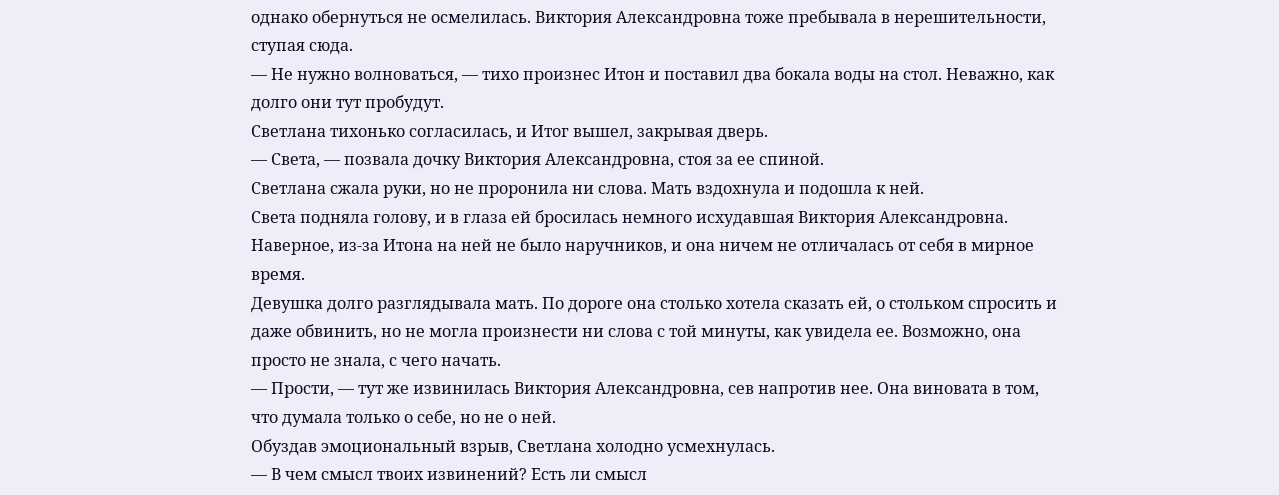однако обернуться не осмелилась. Виктория Александровна тоже пребывала в нерешительности, ступая сюда.
— Не нужно волноваться, — тихо произнес Итон и поставил два бокала воды на стол. Неважно, как долго они тут пробудут.
Светлана тихонько согласилась, и Итог вышел, закрывая дверь.
— Света, — позвала дочку Виктория Александровна, стоя за ее спиной.
Светлана сжала руки, но не проронила ни слова. Мать вздохнула и подошла к ней.
Света подняла голову, и в глаза ей бросилась немного исхудавшая Виктория Александровна. Наверное, из-за Итона на ней не было наручников, и она ничем не отличалась от себя в мирное время.
Девушка долго разглядывала мать. По дороге она столько хотела сказать ей, о стольком спросить и даже обвинить, но не могла произнести ни слова с той минуты, как увидела ее. Возможно, она просто не знала, с чего начать.
— Прости, — тут же извинилась Виктория Александровна, сев напротив нее. Она виновата в том, что думала только о себе, но не о ней.
Обуздав эмоциональный взрыв, Светлана холодно усмехнулась.
— В чем смысл твоих извинений? Есть ли смысл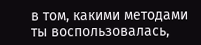в том, какими методами ты воспользовалась,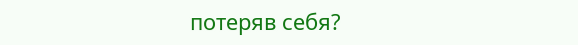потеряв себя?